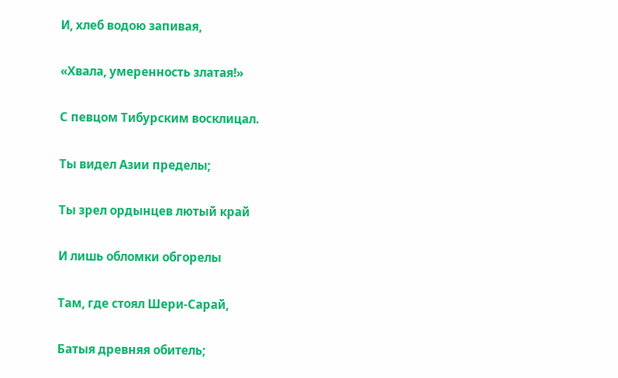И, хлеб водою запивая,

«Хвала, умеренность златая!»

С певцом Тибурским восклицал.

Ты видел Азии пределы;

Ты зрел ордынцев лютый край

И лишь обломки обгорелы

Там, где стоял Шери-Сарай,

Батыя древняя обитель;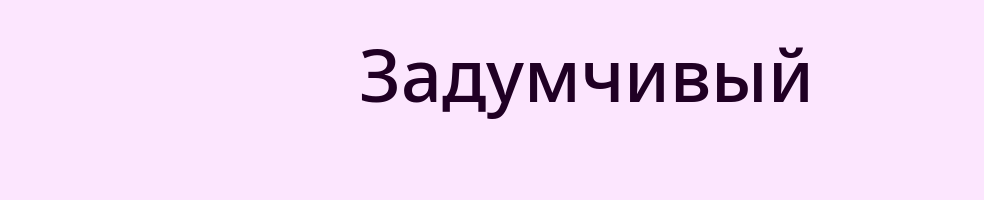Задумчивый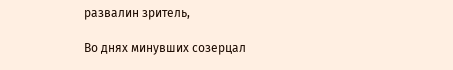развалин зритель,

Во днях минувших созерцал